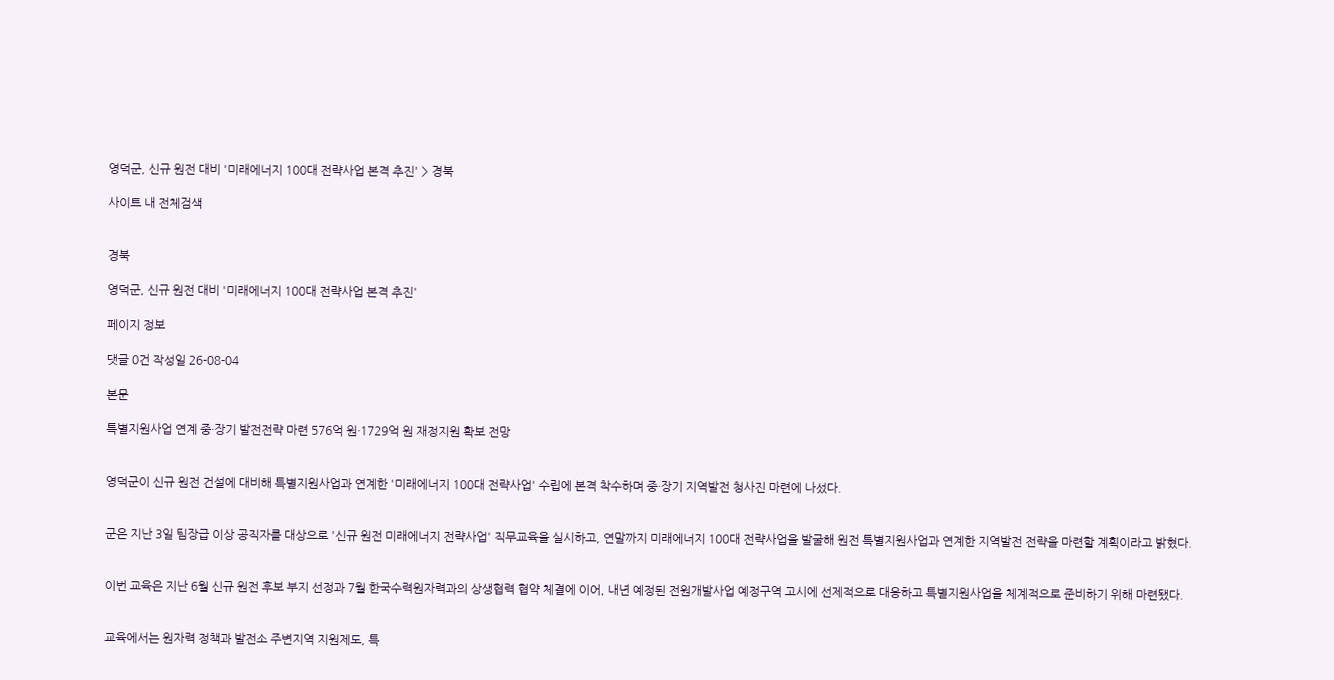영덕군, 신규 원전 대비 '미래에너지 100대 전략사업 본격 추진' > 경북

사이트 내 전체검색


경북

영덕군, 신규 원전 대비 '미래에너지 100대 전략사업 본격 추진'

페이지 정보

댓글 0건 작성일 26-08-04

본문

특별지원사업 연계 중·장기 발전전략 마련 576억 원·1729억 원 재정지원 확보 전망


영덕군이 신규 원전 건설에 대비해 특별지원사업과 연계한 '미래에너지 100대 전략사업' 수립에 본격 착수하며 중·장기 지역발전 청사진 마련에 나섰다.


군은 지난 3일 팀장급 이상 공직자를 대상으로 '신규 원전 미래에너지 전략사업' 직무교육을 실시하고, 연말까지 미래에너지 100대 전략사업을 발굴해 원전 특별지원사업과 연계한 지역발전 전략을 마련할 계획이라고 밝혔다.


이번 교육은 지난 6월 신규 원전 후보 부지 선정과 7월 한국수력원자력과의 상생협력 협약 체결에 이어, 내년 예정된 전원개발사업 예정구역 고시에 선제적으로 대응하고 특별지원사업을 체계적으로 준비하기 위해 마련됐다.


교육에서는 원자력 정책과 발전소 주변지역 지원제도, 특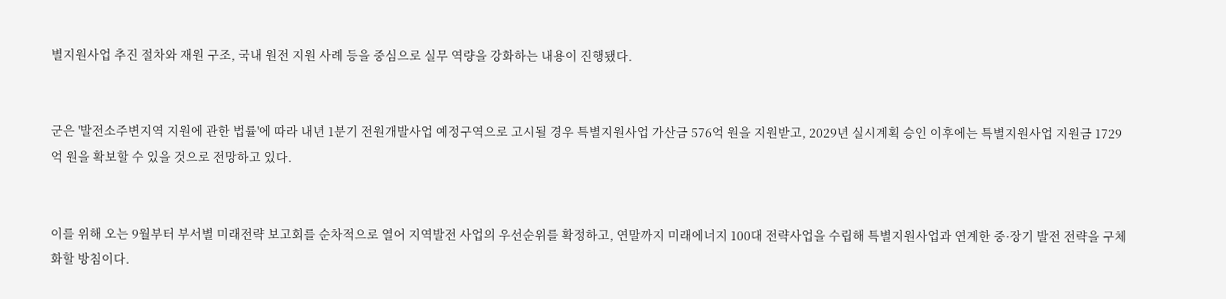별지원사업 추진 절차와 재원 구조, 국내 원전 지원 사례 등을 중심으로 실무 역량을 강화하는 내용이 진행됐다.


군은 '발전소주변지역 지원에 관한 법률'에 따라 내년 1분기 전원개발사업 예정구역으로 고시될 경우 특별지원사업 가산금 576억 원을 지원받고, 2029년 실시계획 승인 이후에는 특별지원사업 지원금 1729억 원을 확보할 수 있을 것으로 전망하고 있다.


이를 위해 오는 9월부터 부서별 미래전략 보고회를 순차적으로 열어 지역발전 사업의 우선순위를 확정하고, 연말까지 미래에너지 100대 전략사업을 수립해 특별지원사업과 연계한 중·장기 발전 전략을 구체화할 방침이다.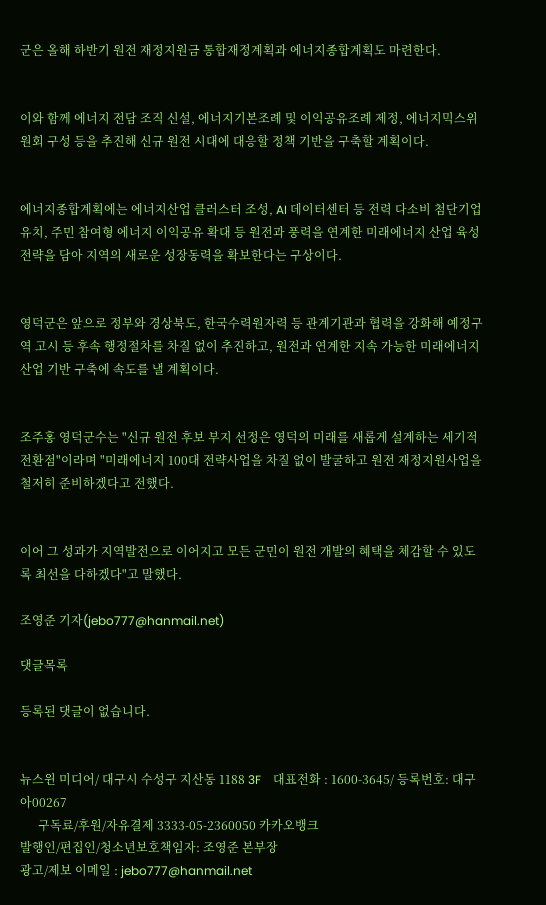군은 올해 하반기 원전 재정지원금 통합재정계획과 에너지종합계획도 마련한다.


이와 함께 에너지 전담 조직 신설, 에너지기본조례 및 이익공유조례 제정, 에너지믹스위원회 구성 등을 추진해 신규 원전 시대에 대응할 정책 기반을 구축할 계획이다.


에너지종합계획에는 에너지산업 클러스터 조성, AI 데이터센터 등 전력 다소비 첨단기업 유치, 주민 참여형 에너지 이익공유 확대 등 원전과 풍력을 연계한 미래에너지 산업 육성 전략을 담아 지역의 새로운 성장동력을 확보한다는 구상이다.


영덕군은 앞으로 정부와 경상북도, 한국수력원자력 등 관계기관과 협력을 강화해 예정구역 고시 등 후속 행정절차를 차질 없이 추진하고, 원전과 연계한 지속 가능한 미래에너지 산업 기반 구축에 속도를 낼 계획이다.


조주홍 영덕군수는 "신규 원전 후보 부지 선정은 영덕의 미래를 새롭게 설계하는 세기적 전환점"이라며 "미래에너지 100대 전략사업을 차질 없이 발굴하고 원전 재정지원사업을 철저히 준비하겠다고 전했다.


이어 그 성과가 지역발전으로 이어지고 모든 군민이 원전 개발의 혜택을 체감할 수 있도록 최선을 다하겠다"고 말했다.

조영준 기자(jebo777@hanmail.net)

댓글목록

등록된 댓글이 없습니다.


뉴스윈 미디어/ 대구시 수성구 지산동 1188 3F    대표전화 : 1600-3645/ 등록번호: 대구 아00267
      구독료/후원/자유결제 3333-05-2360050 카카오뱅크
발행인/편집인/청소년보호책임자: 조영준 본부장
광고/제보 이메일 : jebo777@hanmail.net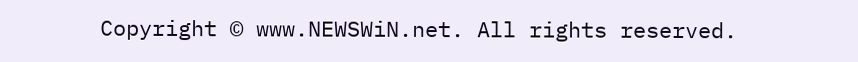Copyright © www.NEWSWiN.net. All rights reserved.